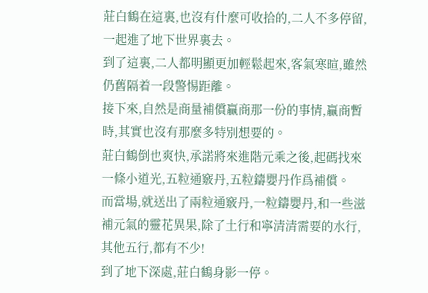莊白鶴在這裏,也沒有什麼可收拾的,二人不多停留,一起進了地下世界裏去。
到了這裏,二人都明顯更加輕鬆起來,客氣寒暄,雖然仍舊隔着一段警惕距離。
接下來,自然是商量補償贏商那一份的事情,贏商暫時,其實也沒有那麼多特別想要的。
莊白鶴倒也爽快,承諾將來進階元乘之後,起碼找來一條小道光,五粒通竅丹,五粒鑄嬰丹作爲補償。
而當場,就送出了兩粒通竅丹,一粒鑄嬰丹,和一些滋補元氣的靈花異果,除了土行和寧清清需要的水行,其他五行,都有不少!
到了地下深處,莊白鶴身影一停。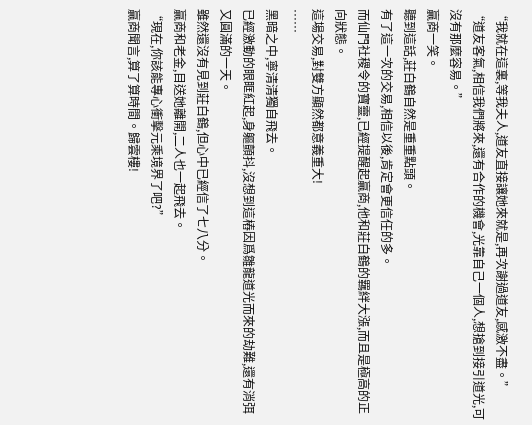“我就在這裏,等我夫人,道友直接讓她來就是,再次謝過道友,感激不盡。”
“道友客氣,相信我們將來,還有合作的機會,光靠自己一個人,想搶到接引道光,可沒有那麼容易。”
贏商一笑。
聽到這話,莊白鶴自然是重重點頭。
有了這一次的交易,相信以後,肯定會更信任的多。
而仙門社稷令的寶靈,已經提醒起贏商,他和莊白鶴的羈絆大漲,而且是極高的正向狀態。
這場交易,對雙方顯然都意義重大!
……
黑暗之中,寧清清獨自飛去。
已經激動的眼眶紅起,身軀顫抖,沒想到這樁因爲雛龍道光而來的劫難,還有消弭又圓滿的一天。
雖然還沒有見到莊白鶴,但心中已經信了七八分。
贏商和老金,目送她離開,二人也一起飛去。
“現在,你該能專心衝擊元乘境界了吧?”
贏商聞言,算了算時間。歸雲樓!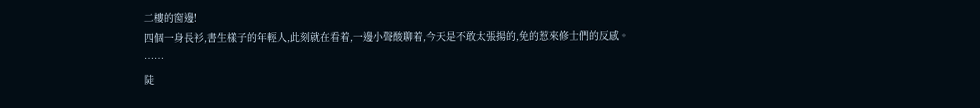二樓的窗邊!
四個一身長衫,書生樣子的年輕人,此刻就在看着,一邊小聲酸聊着,今天是不敢太張揚的,免的惹來修士們的反感。
……
陡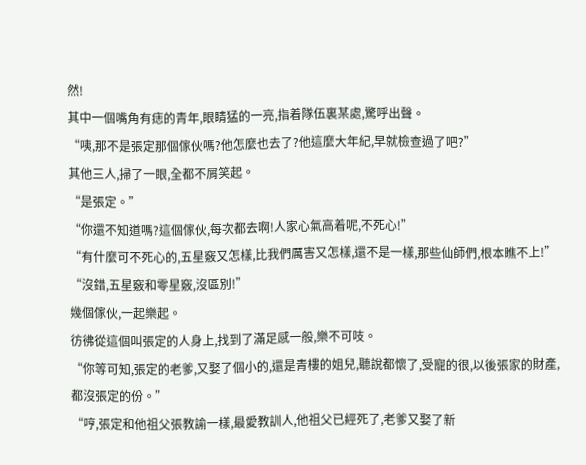然!
其中一個嘴角有痣的青年,眼睛猛的一亮,指着隊伍裏某處,驚呼出聲。
“咦,那不是張定那個傢伙嗎?他怎麼也去了?他這麼大年紀,早就檢查過了吧?”
其他三人,掃了一眼,全都不屑笑起。
“是張定。”
“你還不知道嗎?這個傢伙,每次都去啊!人家心氣高着呢,不死心!”
“有什麼可不死心的,五星竅又怎樣,比我們厲害又怎樣,還不是一樣,那些仙師們,根本瞧不上!”
“沒錯,五星竅和零星竅,沒區別!”
幾個傢伙,一起樂起。
彷彿從這個叫張定的人身上,找到了滿足感一般,樂不可吱。
“你等可知,張定的老爹,又娶了個小的,還是青樓的姐兒,聽說都懷了,受寵的很,以後張家的財產,都沒張定的份。”
“哼,張定和他祖父張教諭一樣,最愛教訓人,他祖父已經死了,老爹又娶了新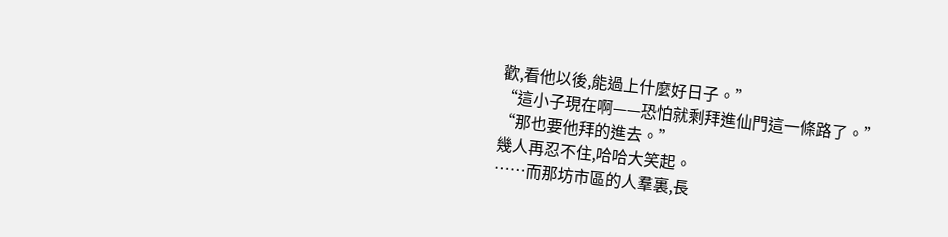歡,看他以後,能過上什麼好日子。”
“這小子現在啊——恐怕就剩拜進仙門這一條路了。”
“那也要他拜的進去。”
幾人再忍不住,哈哈大笑起。
……而那坊市區的人羣裏,長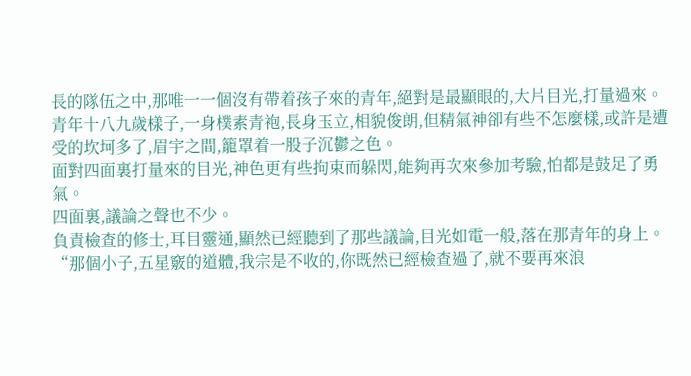長的隊伍之中,那唯一一個沒有帶着孩子來的青年,絕對是最顯眼的,大片目光,打量過來。
青年十八九歲樣子,一身樸素青袍,長身玉立,相貌俊朗,但精氣神卻有些不怎麼樣,或許是遭受的坎坷多了,眉宇之間,籠罩着一股子沉鬱之色。
面對四面裏打量來的目光,神色更有些拘束而躲閃,能夠再次來參加考驗,怕都是鼓足了勇氣。
四面裏,議論之聲也不少。
負責檢查的修士,耳目靈通,顯然已經聽到了那些議論,目光如電一般,落在那青年的身上。
“那個小子,五星竅的道體,我宗是不收的,你既然已經檢查過了,就不要再來浪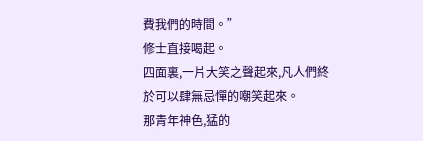費我們的時間。”
修士直接喝起。
四面裏,一片大笑之聲起來,凡人們終於可以肆無忌憚的嘲笑起來。
那青年神色,猛的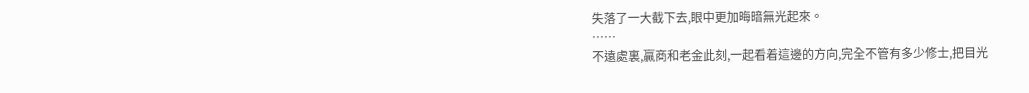失落了一大截下去,眼中更加晦暗無光起來。
……
不遠處裏,贏商和老金此刻,一起看着這邊的方向,完全不管有多少修士,把目光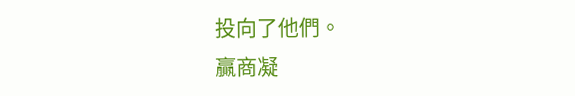投向了他們。
贏商凝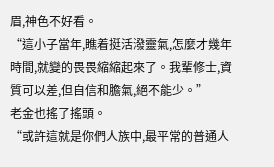眉,神色不好看。
“這小子當年,瞧着挺活潑靈氣,怎麼才幾年時間,就變的畏畏縮縮起來了。我輩修士,資質可以差,但自信和膽氣,絕不能少。”
老金也搖了搖頭。
“或許這就是你們人族中,最平常的普通人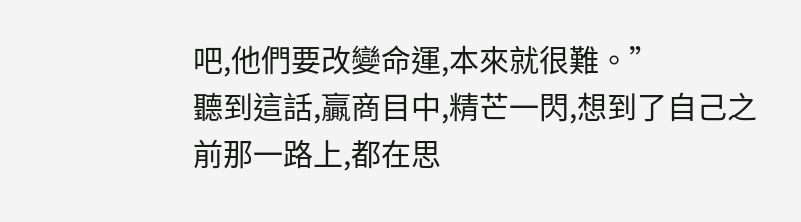吧,他們要改變命運,本來就很難。”
聽到這話,贏商目中,精芒一閃,想到了自己之前那一路上,都在思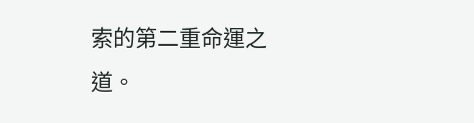索的第二重命運之道。